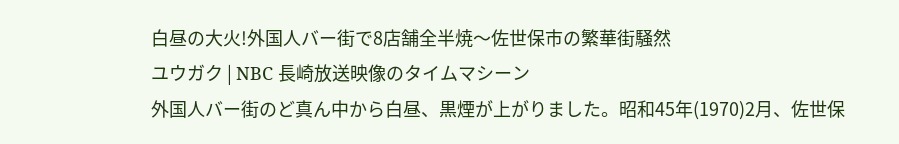白昼の大火!外国人バー街で8店舗全半焼〜佐世保市の繁華街騒然
ユウガク | NBC 長崎放送映像のタイムマシーン
外国人バー街のど真ん中から白昼、黒煙が上がりました。昭和45年(1970)2月、佐世保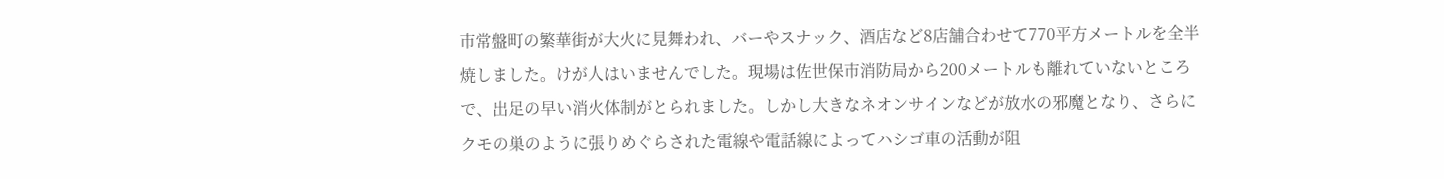市常盤町の繁華街が大火に見舞われ、バーやスナック、酒店など8店舗合わせて770平方メートルを全半焼しました。けが人はいませんでした。現場は佐世保市消防局から200メートルも離れていないところで、出足の早い消火体制がとられました。しかし大きなネオンサインなどが放水の邪魔となり、さらにクモの巣のように張りめぐらされた電線や電話線によってハシゴ車の活動が阻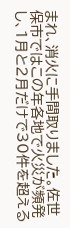まれ、消火に手間取りました。佐世保市ではこの年各地で火災が頻発し、1月と2月だけで30件を超える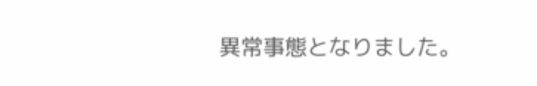異常事態となりました。